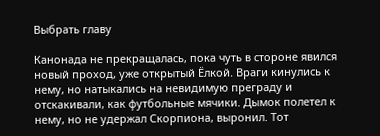Выбрать главу

Канонада не прекращалась, пока чуть в стороне явился новый проход, уже открытый Ёлкой. Враги кинулись к нему, но натыкались на невидимую преграду и отскакивали, как футбольные мячики. Дымок полетел к нему, но не удержал Скорпиона, выронил. Тот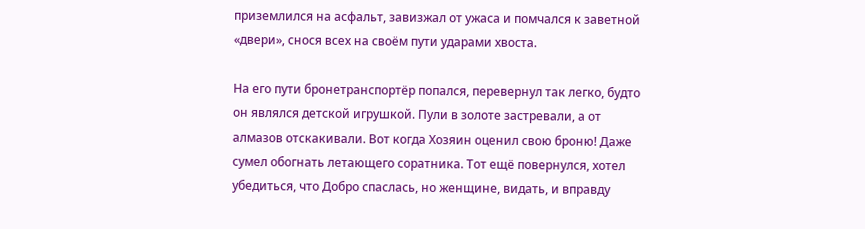приземлился на асфальт, завизжал от ужаса и помчался к заветной «двери», снося всех на своём пути ударами хвоста.

На его пути бронетранспортёр попался, перевернул так легко, будто он являлся детской игрушкой. Пули в золоте застревали, а от алмазов отскакивали. Вот когда Хозяин оценил свою броню! Даже сумел обогнать летающего соратника. Тот ещё повернулся, хотел убедиться, что Добро спаслась, но женщине, видать, и вправду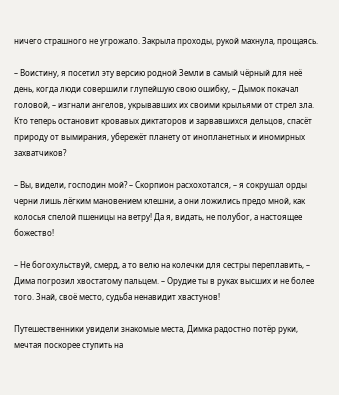ничего страшного не угрожало. Закрыла проходы, рукой махнула, прощаясь.

– Воистину, я посетил эту версию родной Земли в самый чёрный для неё день, когда люди совершили глупейшую свою ошибку, – Дымок покачал головой, – изгнали ангелов, укрывавших их своими крыльями от стрел зла. Кто теперь остановит кровавых диктаторов и зарвавшихся дельцов, спасёт природу от вымирания, убережёт планету от инопланетных и иномирных захватчиков?

– Вы, видели, господин мой? – Скорпион расхохотался, – я сокрушал орды черни лишь лёгким мановением клешни, а они ложились предо мной, как колосья спелой пшеницы на ветру! Да я, видать, не полубог, а настоящее божество!

– Не богохульствуй, смерд, а то велю на колечки для сестры переплавить, – Дима погрозил хвостатому пальцем. – Орудие ты в руках высших и не более того. Знай, своё место, судьба ненавидит хвастунов!

Путешественники увидели знакомые места, Димка радостно потёр руки, мечтая поскорее ступить на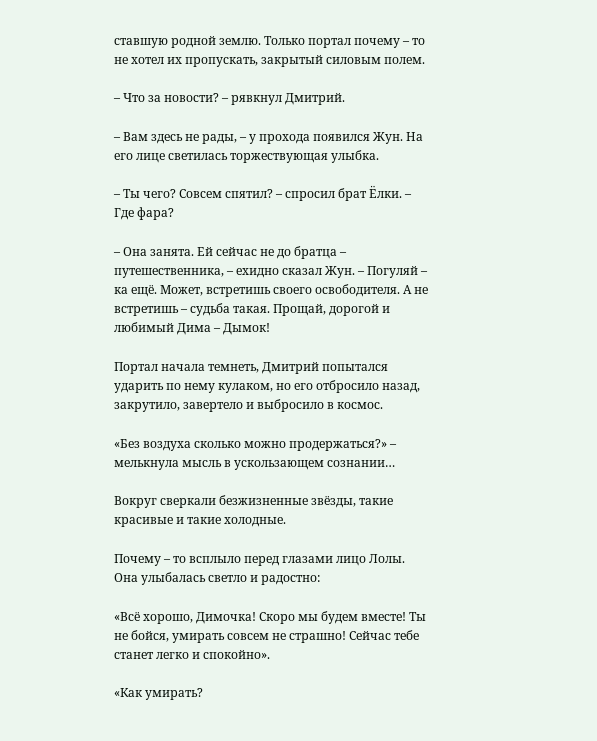ставшую родной землю. Только портал почему – то не хотел их пропускать, закрытый силовым полем.

– Что за новости? – рявкнул Дмитрий.

– Вам здесь не рады, – у прохода появился Жун. На его лице светилась торжествующая улыбка.

– Ты чего? Совсем спятил? – спросил брат Ёлки. – Где фара?

– Она занята. Ей сейчас не до братца – путешественника, – ехидно сказал Жун. – Погуляй – ка ещё. Может, встретишь своего освободителя. А не встретишь – судьба такая. Прощай, дорогой и любимый Дима – Дымок!

Портал начала темнеть, Дмитрий попытался ударить по нему кулаком, но его отбросило назад, закрутило, завертело и выбросило в космос.

«Без воздуха сколько можно продержаться?» – мелькнула мысль в ускользающем сознании…

Вокруг сверкали безжизненные звёзды, такие красивые и такие холодные.

Почему – то всплыло перед глазами лицо Лолы. Она улыбалась светло и радостно:

«Всё хорошо, Димочка! Скоро мы будем вместе! Ты не бойся, умирать совсем не страшно! Сейчас тебе станет легко и спокойно».

«Как умирать?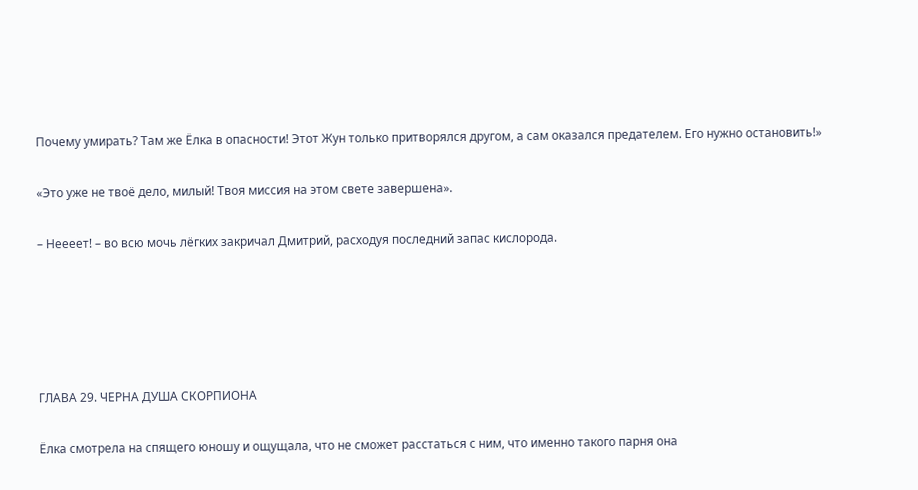Почему умирать? Там же Ёлка в опасности! Этот Жун только притворялся другом, а сам оказался предателем. Его нужно остановить!»

«Это уже не твоё дело, милый! Твоя миссия на этом свете завершена».

– Неееет! – во всю мочь лёгких закричал Дмитрий, расходуя последний запас кислорода.





ГЛАВА 29. ЧЕРНА ДУША СКОРПИОНА

Ёлка смотрела на спящего юношу и ощущала, что не сможет расстаться с ним, что именно такого парня она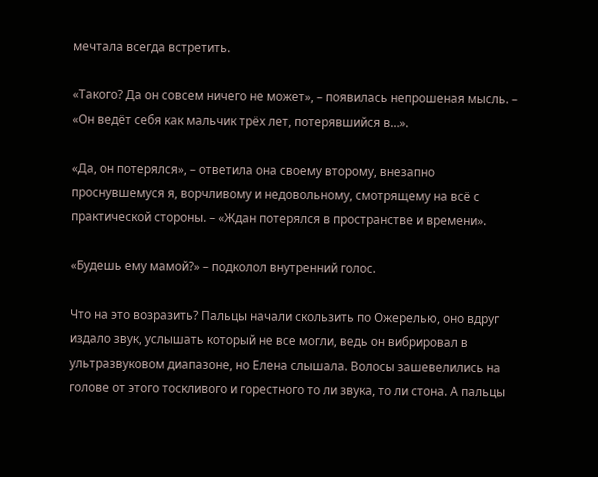мечтала всегда встретить.

«Такого? Да он совсем ничего не может», – появилась непрошеная мысль. – «Он ведёт себя как мальчик трёх лет, потерявшийся в…».

«Да, он потерялся», – ответила она своему второму, внезапно проснувшемуся я, ворчливому и недовольному, смотрящему на всё с практической стороны. – «Ждан потерялся в пространстве и времени».

«Будешь ему мамой?» – подколол внутренний голос.

Что на это возразить? Пальцы начали скользить по Ожерелью, оно вдруг издало звук, услышать который не все могли, ведь он вибрировал в ультразвуковом диапазоне, но Елена слышала. Волосы зашевелились на голове от этого тоскливого и горестного то ли звука, то ли стона. А пальцы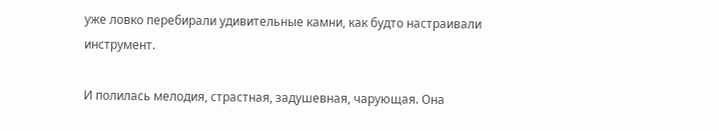уже ловко перебирали удивительные камни, как будто настраивали инструмент.

И полилась мелодия, страстная, задушевная, чарующая. Она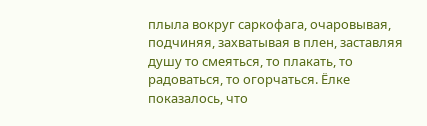плыла вокруг саркофага, очаровывая, подчиняя, захватывая в плен, заставляя душу то смеяться, то плакать, то радоваться, то огорчаться. Ёлке показалось, что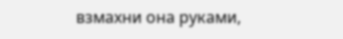взмахни она руками,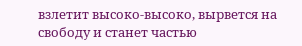взлетит высоко-высоко, вырвется на свободу и станет частью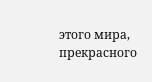этого мира, прекрасного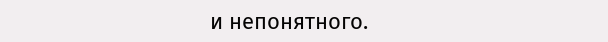и непонятного.